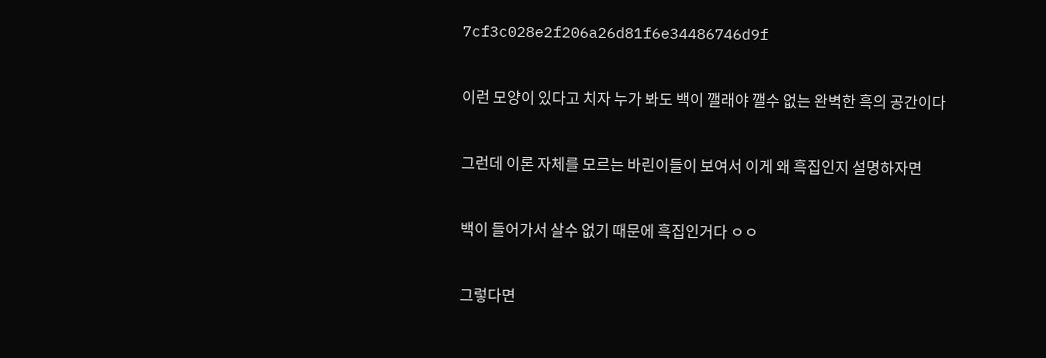7cf3c028e2f206a26d81f6e34486746d9f


이런 모양이 있다고 치자 누가 봐도 백이 깰래야 깰수 없는 완벽한 흑의 공간이다


그런데 이론 자체를 모르는 바린이들이 보여서 이게 왜 흑집인지 설명하자면


백이 들어가서 살수 없기 때문에 흑집인거다 ㅇㅇ


그렇다면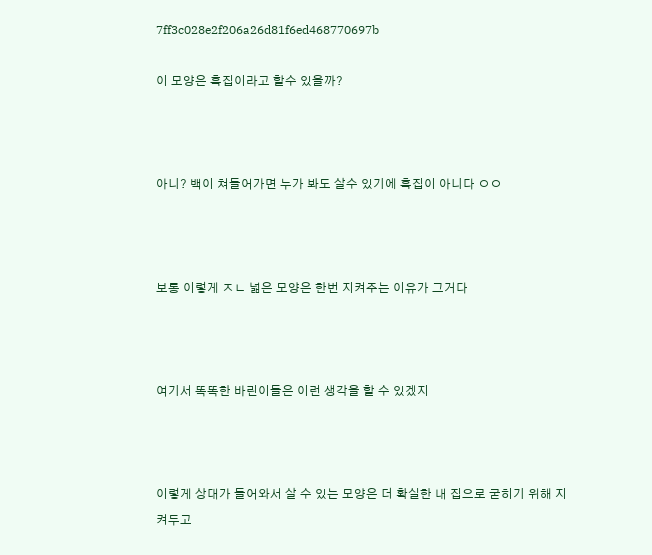7ff3c028e2f206a26d81f6ed468770697b

이 모양은 흑집이라고 할수 있을까?



아니? 백이 쳐들어가면 누가 봐도 살수 있기에 흑집이 아니다 ㅇㅇ



보통 이렇게 ㅈㄴ 넓은 모양은 한번 지켜주는 이유가 그거다



여기서 똑똑한 바린이들은 이런 생각을 할 수 있겠지



이렇게 상대가 들어와서 살 수 있는 모양은 더 확실한 내 집으로 굳히기 위해 지켜두고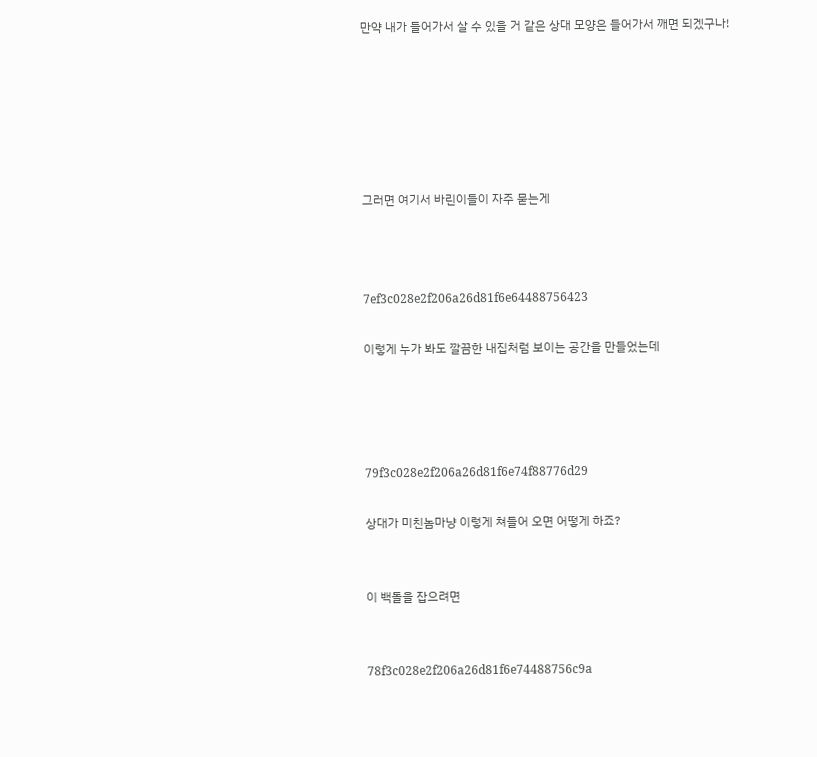만약 내가 들어가서 살 수 있을 거 같은 상대 모양은 들어가서 깨면 되겠구나!






그러면 여기서 바린이들이 자주 묻는게



7ef3c028e2f206a26d81f6e64488756423

이렇게 누가 봐도 깔끔한 내집처럼 보이는 공간을 만들었는데




79f3c028e2f206a26d81f6e74f88776d29

상대가 미친놈마냥 이렇게 쳐들어 오면 어떻게 하죠?


이 백돌을 잡으려면


78f3c028e2f206a26d81f6e74488756c9a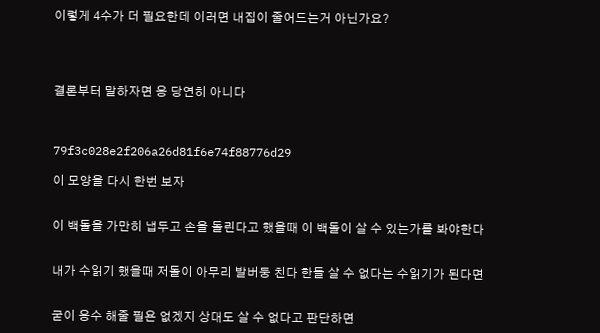이렇게 4수가 더 필요한데 이러면 내집이 줄어드는거 아닌가요?




결론부터 말하자면 응 당연히 아니다



79f3c028e2f206a26d81f6e74f88776d29

이 모양을 다시 한번 보자


이 백돌을 가만히 냅두고 손을 돌린다고 했을때 이 백돌이 살 수 있는가를 봐야한다


내가 수읽기 했을때 저돌이 아무리 발버둥 친다 한들 살 수 없다는 수읽기가 된다면


굳이 응수 해줄 필욘 없겠지 상대도 살 수 없다고 판단하면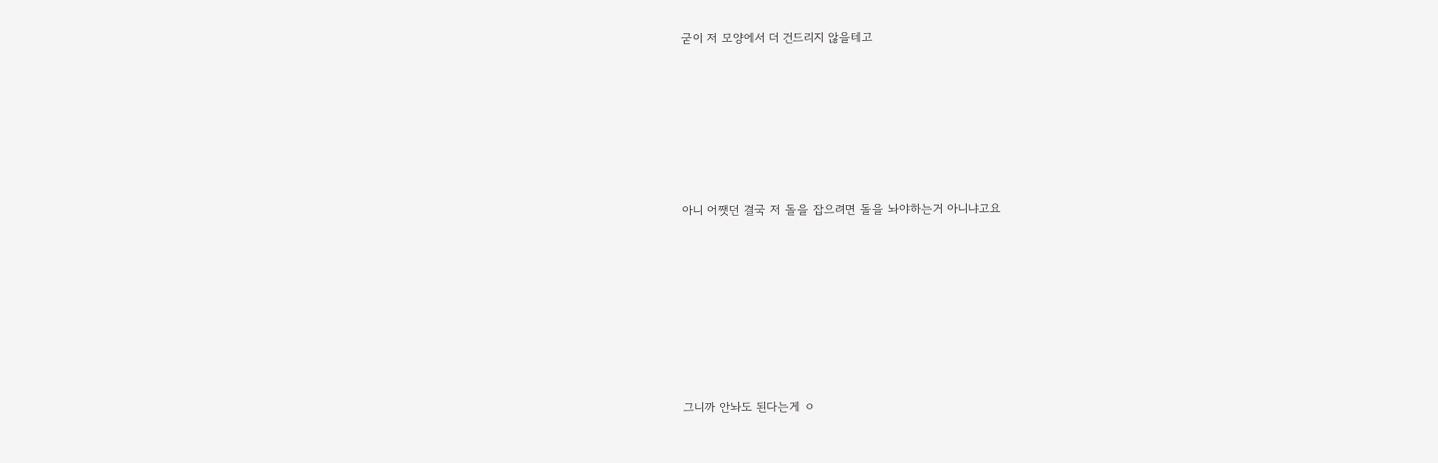굳이 저 모양에서 더 건드리지 않을테고






아니 어쨋던 결국 저 돌을 잡으려면 돌을 놔야하는거 아니냐고요







그니까 안놔도 된다는게 ㅇ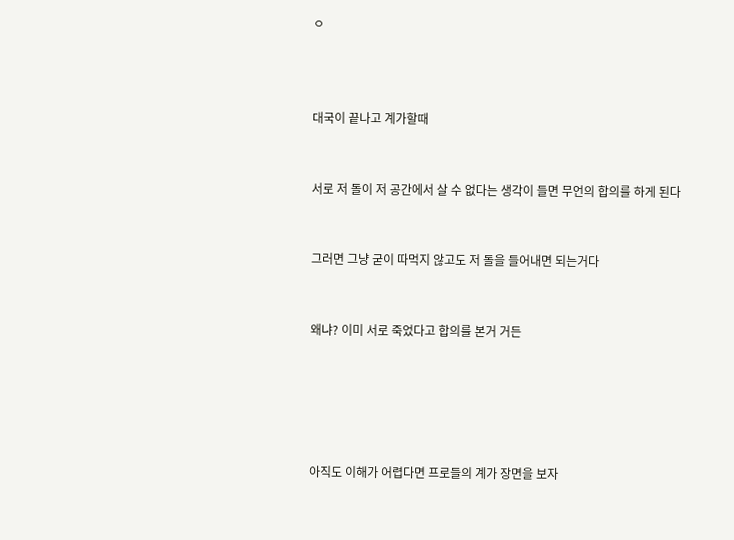ㅇ



대국이 끝나고 계가할때


서로 저 돌이 저 공간에서 살 수 없다는 생각이 들면 무언의 합의를 하게 된다


그러면 그냥 굳이 따먹지 않고도 저 돌을 들어내면 되는거다


왜냐? 이미 서로 죽었다고 합의를 본거 거든





아직도 이해가 어렵다면 프로들의 계가 장면을 보자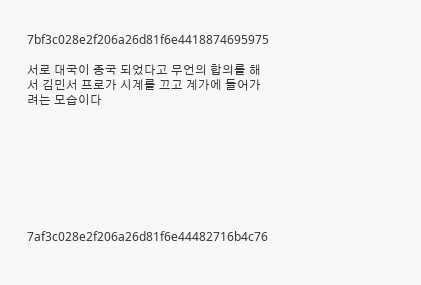7bf3c028e2f206a26d81f6e4418874695975

서로 대국이 종국 되었다고 무언의 합의를 해서 김민서 프로가 시계를 끄고 계가에 들어가려는 모습이다








7af3c028e2f206a26d81f6e44482716b4c76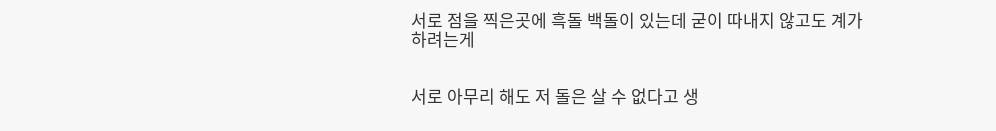서로 점을 찍은곳에 흑돌 백돌이 있는데 굳이 따내지 않고도 계가 하려는게


서로 아무리 해도 저 돌은 살 수 없다고 생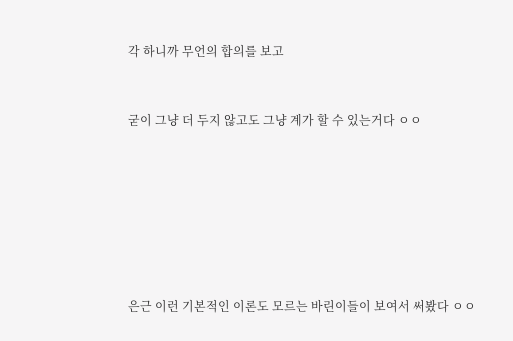각 하니까 무언의 합의를 보고


굳이 그냥 더 두지 않고도 그냥 계가 할 수 있는거다 ㅇㅇ







은근 이런 기본적인 이론도 모르는 바린이들이 보여서 써봤다 ㅇㅇ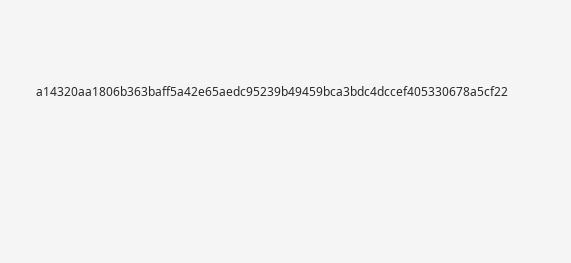a14320aa1806b363baff5a42e65aedc95239b49459bca3bdc4dccef405330678a5cf22